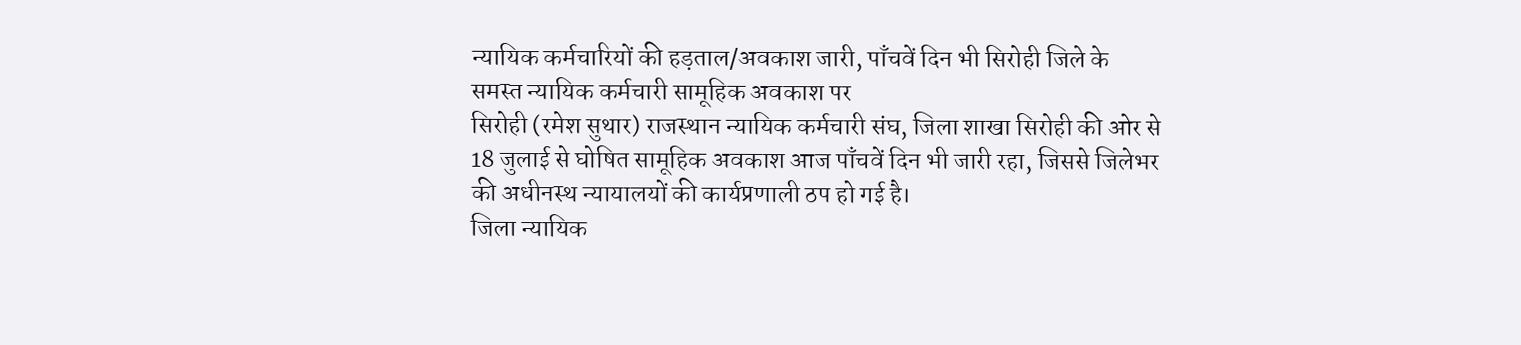न्यायिक कर्मचारियों की हड़ताल/अवकाश जारी, पाँचवें दिन भी सिरोही जिले के समस्त न्यायिक कर्मचारी सामूहिक अवकाश पर
सिरोही (रमेश सुथार) राजस्थान न्यायिक कर्मचारी संघ, जिला शाखा सिरोही की ओर से 18 जुलाई से घोषित सामूहिक अवकाश आज पाँचवें दिन भी जारी रहा, जिससे जिलेभर की अधीनस्थ न्यायालयों की कार्यप्रणाली ठप हो गई है।
जिला न्यायिक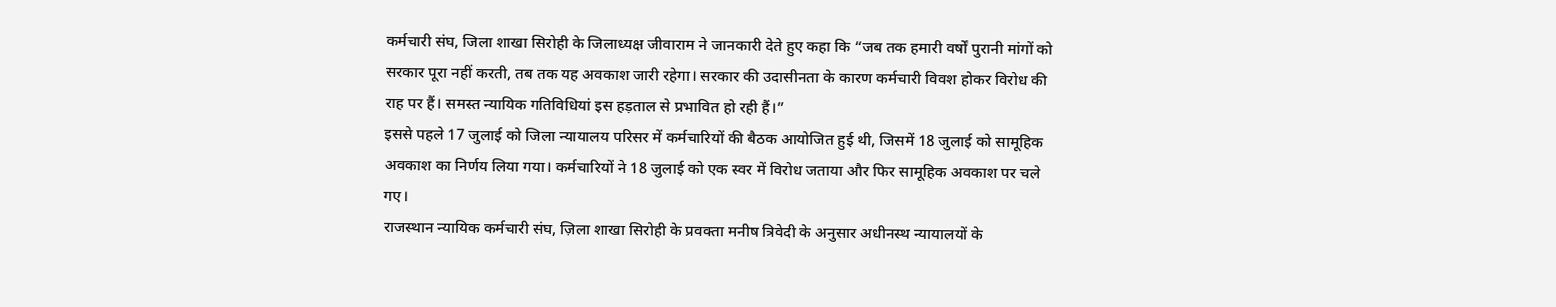कर्मचारी संघ, जिला शाखा सिरोही के जिलाध्यक्ष जीवाराम ने जानकारी देते हुए कहा कि “जब तक हमारी वर्षों पुरानी मांगों को सरकार पूरा नहीं करती, तब तक यह अवकाश जारी रहेगा। सरकार की उदासीनता के कारण कर्मचारी विवश होकर विरोध की राह पर हैं। समस्त न्यायिक गतिविधियां इस हड़ताल से प्रभावित हो रही हैं।”
इससे पहले 17 जुलाई को जिला न्यायालय परिसर में कर्मचारियों की बैठक आयोजित हुई थी, जिसमें 18 जुलाई को सामूहिक अवकाश का निर्णय लिया गया। कर्मचारियों ने 18 जुलाई को एक स्वर में विरोध जताया और फिर सामूहिक अवकाश पर चले गए।
राजस्थान न्यायिक कर्मचारी संघ, ज़िला शाखा सिरोही के प्रवक्ता मनीष त्रिवेदी के अनुसार अधीनस्थ न्यायालयों के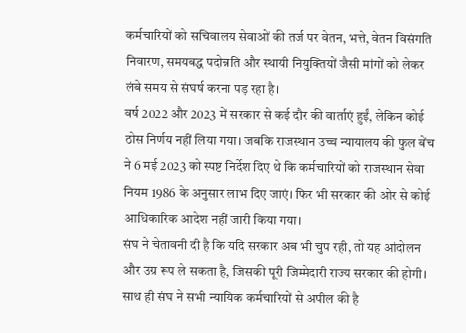कर्मचारियों को सचिवालय सेवाओं की तर्ज पर वेतन, भत्ते, वेतन विसंगति निवारण, समयबद्ध पदोन्नति और स्थायी नियुक्तियों जैसी मांगों को लेकर लंबे समय से संघर्ष करना पड़ रहा है।
वर्ष 2022 और 2023 में सरकार से कई दौर की वार्ताएं हुईं, लेकिन कोई ठोस निर्णय नहीं लिया गया। जबकि राजस्थान उच्च न्यायालय की फुल बेंच ने 6 मई 2023 को स्पष्ट निर्देश दिए थे कि कर्मचारियों को राजस्थान सेवा नियम 1986 के अनुसार लाभ दिए जाएं। फिर भी सरकार की ओर से कोई आधिकारिक आदेश नहीं जारी किया गया।
संघ ने चेतावनी दी है कि यदि सरकार अब भी चुप रही, तो यह आंदोलन और उग्र रूप ले सकता है, जिसकी पूरी जिम्मेदारी राज्य सरकार की होगी। साथ ही संघ ने सभी न्यायिक कर्मचारियों से अपील की है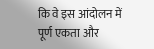कि वे इस आंदोलन में पूर्ण एकता और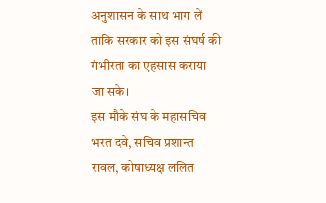अनुशासन के साथ भाग लें ताकि सरकार को इस संघर्ष की गंभीरता का एहसास कराया जा सके।
इस मौके संघ के महासचिव भरत दवे, सचिव प्रशान्त रावल, कोषाध्यक्ष ललित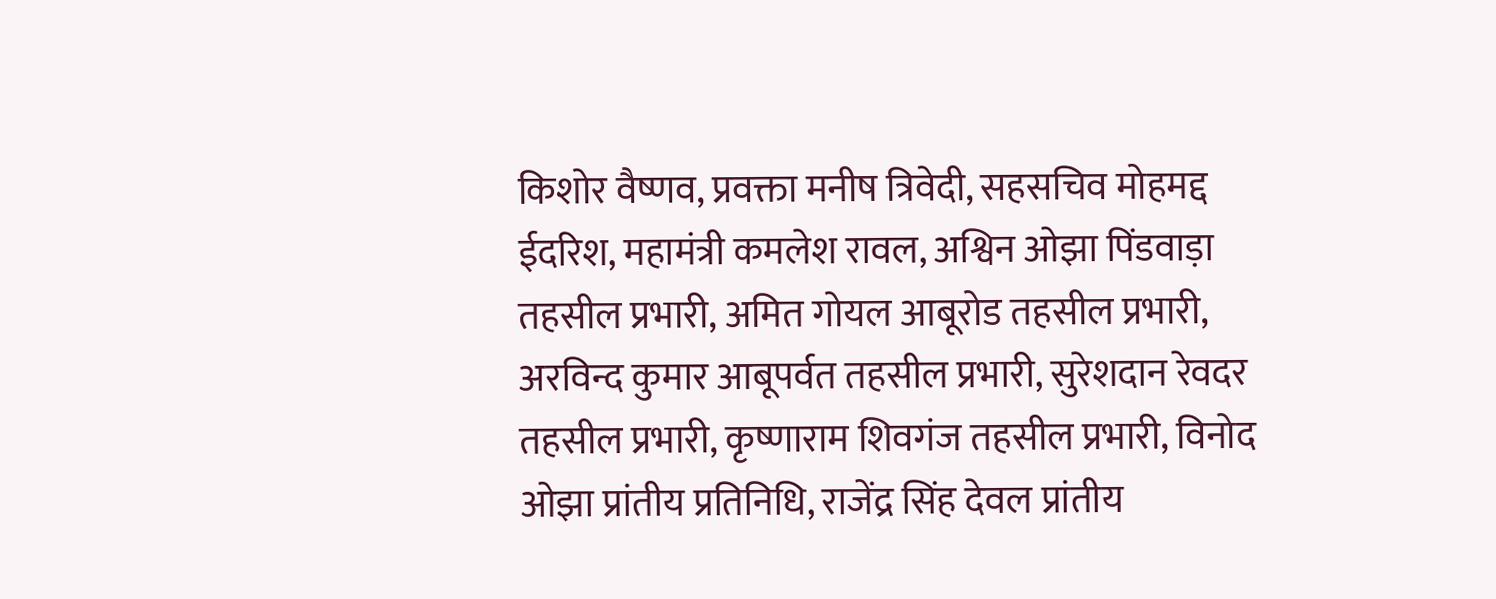किशोर वैष्णव, प्रवक्ता मनीष त्रिवेदी, सहसचिव मोहमद्द ईदरिश, महामंत्री कमलेश रावल, अश्विन ओझा पिंडवाड़ा तहसील प्रभारी, अमित गोयल आबूरोड तहसील प्रभारी, अरविन्द कुमार आबूपर्वत तहसील प्रभारी, सुरेशदान रेवदर तहसील प्रभारी, कृष्णाराम शिवगंज तहसील प्रभारी, विनोद ओझा प्रांतीय प्रतिनिधि, राजेंद्र सिंह देवल प्रांतीय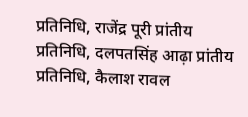प्रतिनिधि, राजेंद्र पूरी प्रांतीय प्रतिनिधि, दलपतसिंह आढ़ा प्रांतीय प्रतिनिधि, कैलाश रावल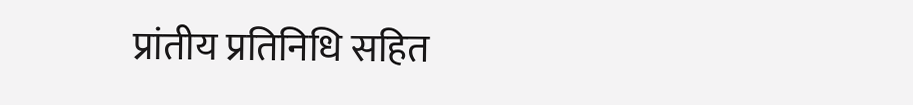प्रांतीय प्रतिनिधि सहित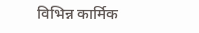विभिन्न कार्मिक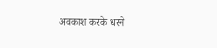अवकाश करके धरने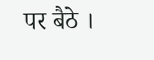पर बैठे ।